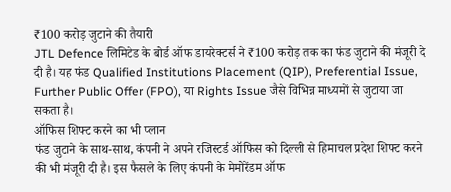₹100 करोड़ जुटाने की तैयारी
JTL Defence लिमिटेड के बोर्ड ऑफ डायरेक्टर्स ने ₹100 करोड़ तक का फंड जुटाने की मंजूरी दे दी है। यह फंड Qualified Institutions Placement (QIP), Preferential Issue, Further Public Offer (FPO), या Rights Issue जैसे विभिन्न माध्यमों से जुटाया जा सकता है।
ऑफिस शिफ्ट करने का भी प्लान
फंड जुटाने के साथ-साथ, कंपनी ने अपने रजिस्टर्ड ऑफिस को दिल्ली से हिमाचल प्रदेश शिफ्ट करने की भी मंजूरी दी है। इस फैसले के लिए कंपनी के मेमोरेंडम ऑफ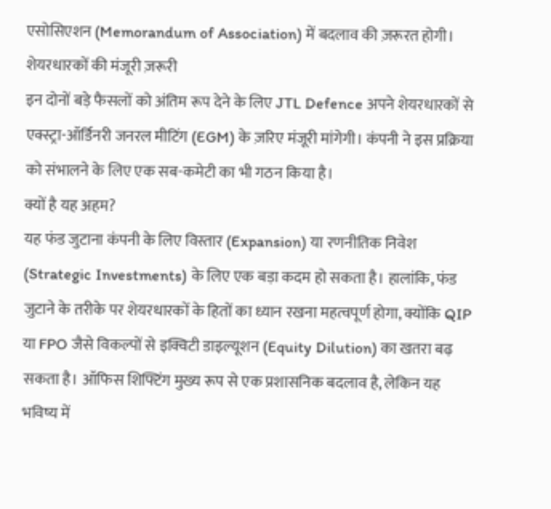एसोसिएशन (Memorandum of Association) में बदलाव की ज़रूरत होगी।
शेयरधारकों की मंजूरी ज़रूरी
इन दोनों बड़े फैसलों को अंतिम रूप देने के लिए JTL Defence अपने शेयरधारकों से एक्स्ट्रा-ऑर्डिनरी जनरल मीटिंग (EGM) के ज़रिए मंजूरी मांगेगी। कंपनी ने इस प्रक्रिया को संभालने के लिए एक सब-कमेटी का भी गठन किया है।
क्यों है यह अहम?
यह फंड जुटाना कंपनी के लिए विस्तार (Expansion) या रणनीतिक निवेश (Strategic Investments) के लिए एक बड़ा कदम हो सकता है। हालांकि, फंड जुटाने के तरीके पर शेयरधारकों के हितों का ध्यान रखना महत्वपूर्ण होगा, क्योंकि QIP या FPO जैसे विकल्पों से इक्विटी डाइल्यूशन (Equity Dilution) का खतरा बढ़ सकता है। ऑफिस शिफ्टिंग मुख्य रूप से एक प्रशासनिक बदलाव है, लेकिन यह भविष्य में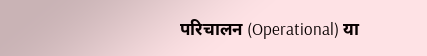परिचालन (Operational) या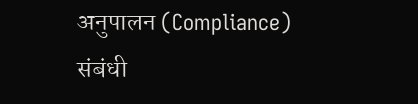अनुपालन (Compliance) संबंधी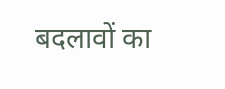बदलावों का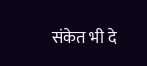संकेत भी दे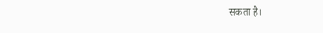सकता है।